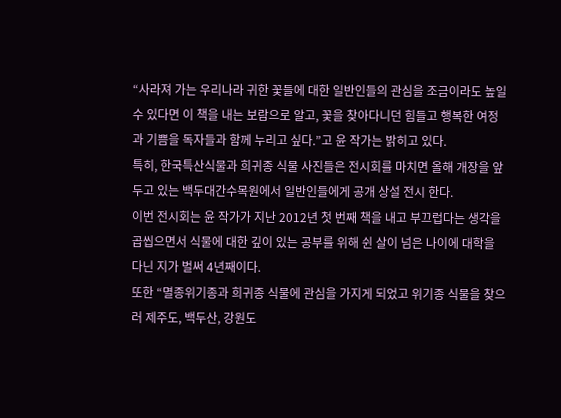“사라져 가는 우리나라 귀한 꽃들에 대한 일반인들의 관심을 조금이라도 높일 수 있다면 이 책을 내는 보람으로 알고, 꽃을 찾아다니던 힘들고 행복한 여정과 기쁨을 독자들과 함께 누리고 싶다.”고 윤 작가는 밝히고 있다.
특히, 한국특산식물과 희귀종 식물 사진들은 전시회를 마치면 올해 개장을 앞두고 있는 백두대간수목원에서 일반인들에게 공개 상설 전시 한다.
이번 전시회는 윤 작가가 지난 2012년 첫 번째 책을 내고 부끄럽다는 생각을 곱씹으면서 식물에 대한 깊이 있는 공부를 위해 쉰 살이 넘은 나이에 대학을 다닌 지가 벌써 4년째이다.
또한 “멸종위기종과 희귀종 식물에 관심을 가지게 되었고 위기종 식물을 찾으러 제주도, 백두산, 강원도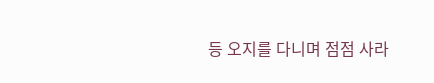등 오지를 다니며 점점 사라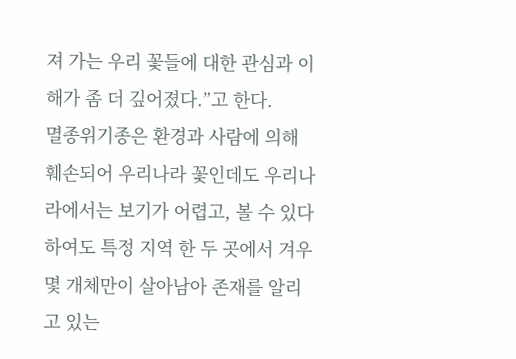져 가는 우리 꽃들에 대한 관심과 이해가 좀 더 깊어졌다.”고 한다.
멸종위기종은 환경과 사람에 의해 훼손되어 우리나라 꽃인데도 우리나라에서는 보기가 어렵고, 볼 수 있다 하여도 특정 지역 한 두 곳에서 겨우 몇 개체만이 살아남아 존재를 알리고 있는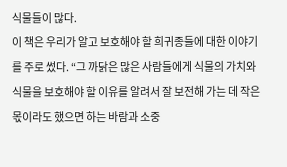식물들이 많다.
이 책은 우리가 알고 보호해야 할 희귀종들에 대한 이야기를 주로 썼다. “그 까닭은 많은 사람들에게 식물의 가치와 식물을 보호해야 할 이유를 알려서 잘 보전해 가는 데 작은 몫이라도 했으면 하는 바람과 소중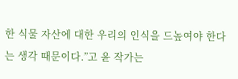한 식물 자산에 대한 우리의 인식을 드높여야 한다는 생각 때문이다.”고 윤 작가는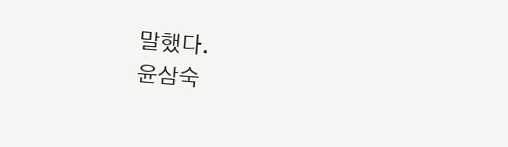말했다.
윤삼숙